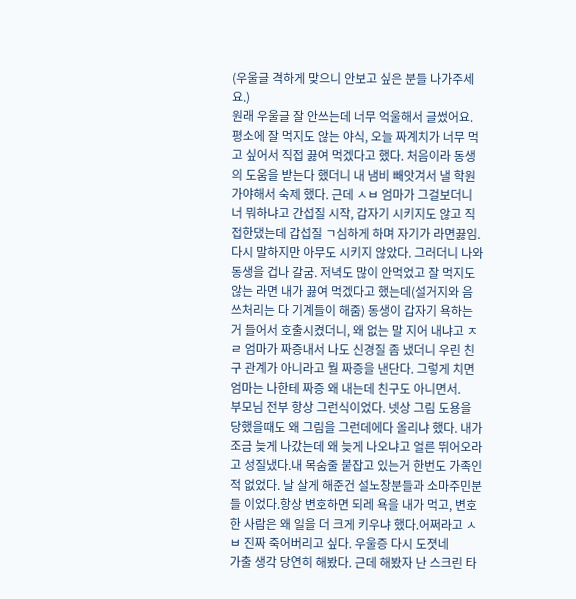(우울글 격하게 맞으니 안보고 싶은 분들 나가주세요.)
원래 우울글 잘 안쓰는데 너무 억울해서 글썼어요.
평소에 잘 먹지도 않는 야식, 오늘 짜계치가 너무 먹고 싶어서 직접 끓여 먹겠다고 했다. 처음이라 동생의 도움을 받는다 했더니 내 냄비 빼앗겨서 낼 학원가야해서 숙제 했다. 근데 ㅅㅂ 엄마가 그걸보더니 너 뭐하냐고 간섭질 시작, 갑자기 시키지도 않고 직접한댔는데 갑섭질 ㄱ심하게 하며 자기가 라면끓임. 다시 말하지만 아무도 시키지 않았다. 그러더니 나와 동생을 겁나 갈굼. 저녁도 많이 안먹었고 잘 먹지도 않는 라면 내가 끓여 먹겠다고 했는데(설거지와 음쓰처리는 다 기계들이 해줌) 동생이 갑자기 욕하는거 들어서 호출시켰더니, 왜 없는 말 지어 내냐고 ㅈㄹ 엄마가 짜증내서 나도 신경질 좀 냈더니 우린 친구 관계가 아니라고 뭘 짜증을 낸단다. 그렇게 치면 엄마는 나한테 짜증 왜 내는데 친구도 아니면서.
부모님 전부 항상 그런식이었다. 넷상 그림 도용을 당했을때도 왜 그림을 그런데에다 올리냐 했다. 내가 조금 늦게 나갔는데 왜 늦게 나오냐고 얼른 뛰어오라고 성질냈다.내 목숨줄 붙잡고 있는거 한번도 가족인적 없었다. 날 살게 해준건 설노창분들과 소마주민분들 이었다.항상 변호하면 되레 욕을 내가 먹고, 변호한 사람은 왜 일을 더 크게 키우냐 했다.어쩌라고 ㅅㅂ 진짜 죽어버리고 싶다. 우울증 다시 도졋네
가출 생각 당연히 해봤다. 근데 해봤자 난 스크린 타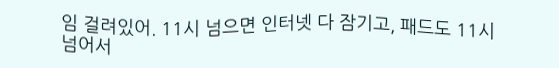임 걸려있어. 11시 넘으면 인터넷 다 잠기고, 패드도 11시 넘어서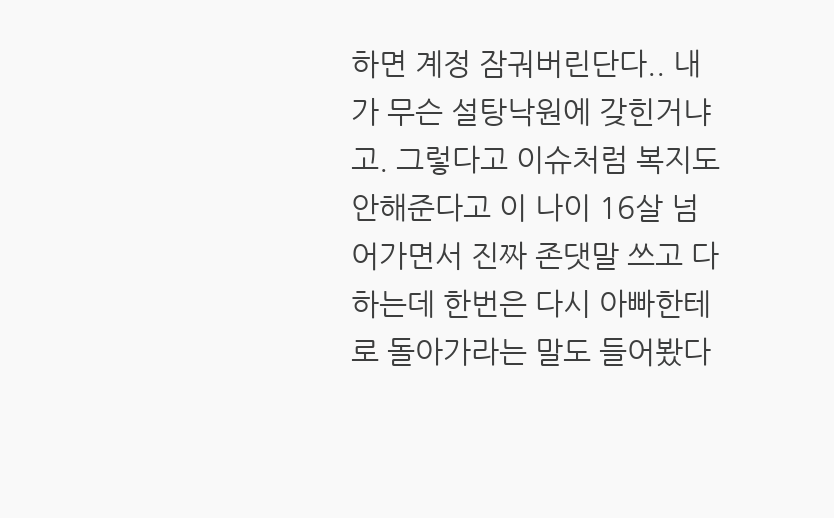하면 계정 잠궈버린단다.. 내가 무슨 설탕낙원에 갖힌거냐고. 그렇다고 이슈처럼 복지도 안해준다고 이 나이 16살 넘어가면서 진짜 존댓말 쓰고 다하는데 한번은 다시 아빠한테로 돌아가라는 말도 들어봤다